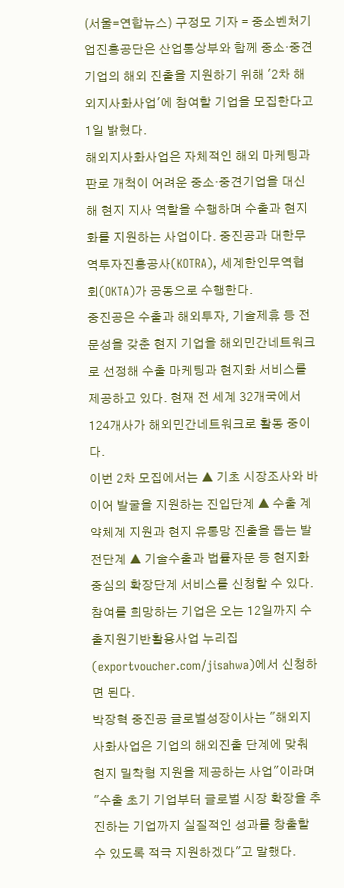(서울=연합뉴스) 구정모 기자 = 중소벤처기업진흥공단은 산업통상부와 함께 중소·중견기업의 해외 진출을 지원하기 위해 '2차 해외지사화사업'에 참여할 기업을 모집한다고 1일 밝혔다.
해외지사화사업은 자체적인 해외 마케팅과 판로 개척이 어려운 중소·중견기업을 대신해 현지 지사 역할을 수행하며 수출과 현지화를 지원하는 사업이다. 중진공과 대한무역투자진흥공사(KOTRA), 세계한인무역협회(OKTA)가 공동으로 수행한다.
중진공은 수출과 해외투자, 기술제휴 등 전문성을 갖춘 현지 기업을 해외민간네트워크로 선정해 수출 마케팅과 현지화 서비스를 제공하고 있다. 현재 전 세계 32개국에서 124개사가 해외민간네트워크로 활동 중이다.
이번 2차 모집에서는 ▲ 기초 시장조사와 바이어 발굴을 지원하는 진입단계 ▲ 수출 계약체계 지원과 현지 유통망 진출을 돕는 발전단계 ▲ 기술수출과 법률자문 등 현지화 중심의 확장단계 서비스를 신청할 수 있다.
참여를 희망하는 기업은 오는 12일까지 수출지원기반활용사업 누리집(exportvoucher.com/jisahwa)에서 신청하면 된다.
박장혁 중진공 글로벌성장이사는 "해외지사화사업은 기업의 해외진출 단계에 맞춰 현지 밀착형 지원을 제공하는 사업"이라며 "수출 초기 기업부터 글로벌 시장 확장을 추진하는 기업까지 실질적인 성과를 창출할 수 있도록 적극 지원하겠다"고 말했다.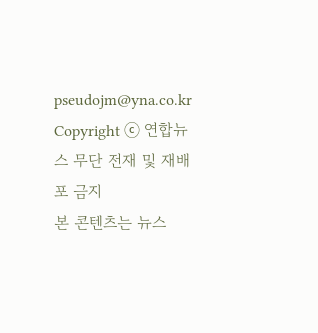pseudojm@yna.co.kr
Copyright ⓒ 연합뉴스 무단 전재 및 재배포 금지
본 콘텐츠는 뉴스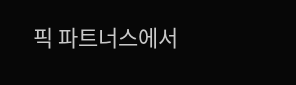픽 파트너스에서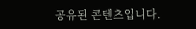공유된 콘텐츠입니다.